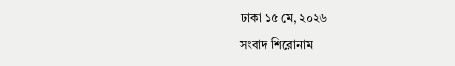ঢাকা ১৫ মে, ২০২৬
সংবাদ শিরোনাম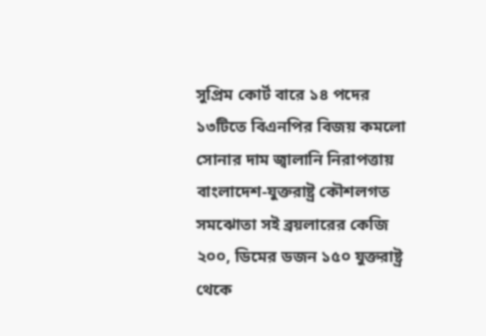সুপ্রিম কোর্ট বারে ১৪ পদের ১৩টিতে বিএনপির বিজয় কমলো সোনার দাম জ্বালানি নিরাপত্তায় বাংলাদেশ-যুক্তরাষ্ট্র কৌশলগত সমঝোতা সই ব্রয়লারের কেজি ২০০, ডিমের ডজন ১৫০ যুক্তরাষ্ট্র থেকে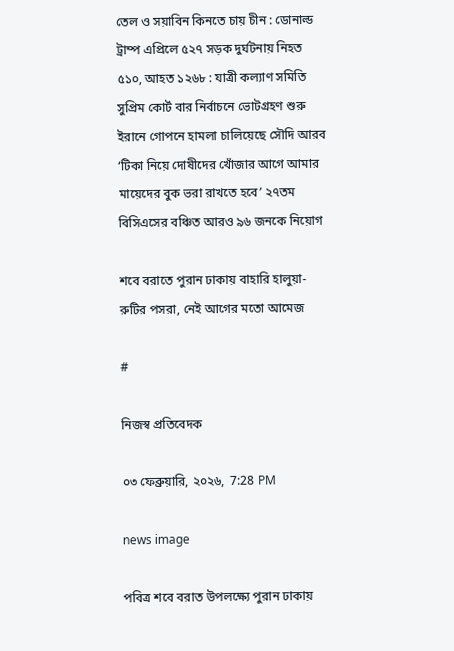তেল ও সয়াবিন কিনতে চায় চীন : ডোনাল্ড ট্রাম্প এপ্রিলে ৫২৭ সড়ক দুর্ঘটনায় নিহত ৫১০, আহত ১২৬৮ : যাত্রী কল্যাণ সমিতি সুপ্রিম কোর্ট বার নির্বাচনে ভোটগ্রহণ শুরু ইরানে গোপনে হামলা চালিয়েছে সৌদি আরব ‘টিকা নিয়ে দোষীদের খোঁজার আগে আমার মায়েদের বুক ভরা রাখতে হবে’ ২৭তম বিসিএসের বঞ্চিত আরও ৯৬ জনকে নিয়োগ

শবে বরাতে পুরান ঢাকায় বাহারি হালুয়া-রুটির পসরা, নেই আগের মতো আমেজ

#

নিজস্ব প্রতিবেদক

০৩ ফেব্রুয়ারি, ২০২৬,  7:28 PM

news image

পবিত্র শবে বরাত উপলক্ষ্যে পুরান ঢাকায়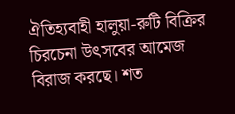ঐতিহ্যবাহী হালুয়া-রুটি বিক্রির চিরচেনা উৎসবের আমেজ বিরাজ করছে। শত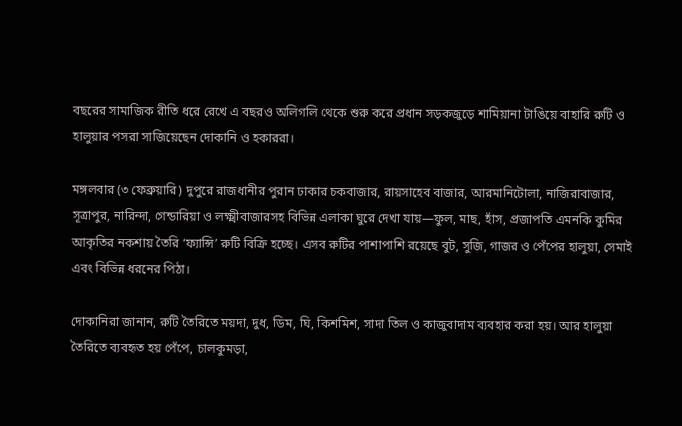বছরের সামাজিক রীতি ধরে রেখে এ বছরও অলিগলি থেকে শুরু করে প্রধান সড়কজুড়ে শামিয়ানা টাঙিয়ে বাহারি রুটি ও হালুয়ার পসরা সাজিয়েছেন দোকানি ও হকাররা।

মঙ্গলবার (৩ ফেব্রুয়ারি) দুপুরে রাজধানীর পুরান ঢাকার চকবাজার, রায়সাহেব বাজার, আরমানিটোলা, নাজিরাবাজার, সূত্রাপুর, নারিন্দা, গেন্ডারিয়া ও লক্ষ্মীবাজারসহ বিভিন্ন এলাকা ঘুরে দেখা যায়—ফুল, মাছ, হাঁস, প্রজাপতি এমনকি কুমির আকৃতির নকশায় তৈরি ‘ফ্যান্সি’ রুটি বিক্রি হচ্ছে। এসব রুটির পাশাপাশি রয়েছে বুট, সুজি, গাজর ও পেঁপের হালুয়া, সেমাই এবং বিভিন্ন ধরনের পিঠা।

দোকানিরা জানান, রুটি তৈরিতে ময়দা, দুধ, ডিম, ঘি, কিশমিশ, সাদা তিল ও কাজুবাদাম ব্যবহার করা হয়। আর হালুয়া তৈরিতে ব্যবহৃত হয় পেঁপে, চালকুমড়া,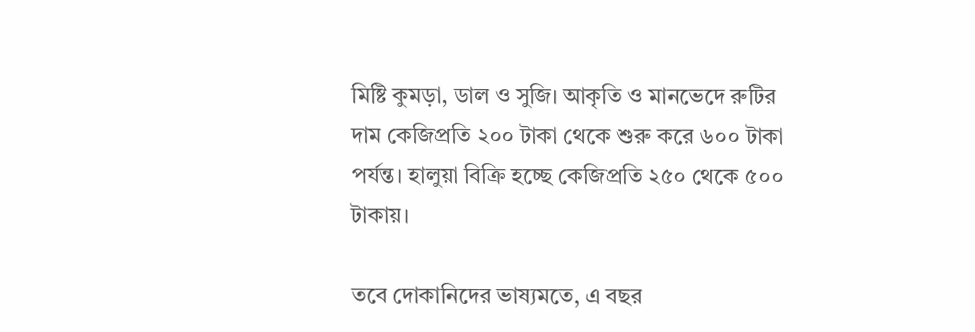মিষ্টি কুমড়া, ডাল ও সুজি। আকৃতি ও মানভেদে রুটির দাম কেজিপ্রতি ২০০ টাকা থেকে শুরু করে ৬০০ টাকা পর্যন্ত। হালুয়া বিক্রি হচ্ছে কেজিপ্রতি ২৫০ থেকে ৫০০ টাকায়।

তবে দোকানিদের ভাষ্যমতে, এ বছর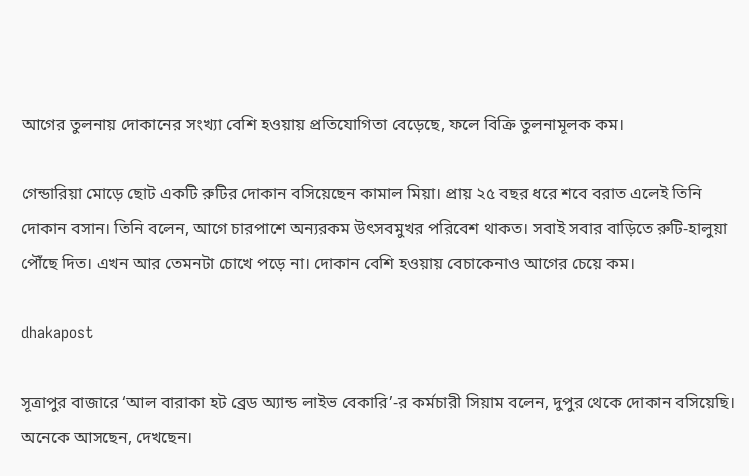আগের তুলনায় দোকানের সংখ্যা বেশি হওয়ায় প্রতিযোগিতা বেড়েছে, ফলে বিক্রি তুলনামূলক কম।

গেন্ডারিয়া মোড়ে ছোট একটি রুটির দোকান বসিয়েছেন কামাল মিয়া। প্রায় ২৫ বছর ধরে শবে বরাত এলেই তিনি দোকান বসান। তিনি বলেন, আগে চারপাশে অন্যরকম উৎসবমুখর পরিবেশ থাকত। সবাই সবার বাড়িতে রুটি-হালুয়া পৌঁছে দিত। এখন আর তেমনটা চোখে পড়ে না। দোকান বেশি হওয়ায় বেচাকেনাও আগের চেয়ে কম।

dhakapost

সূত্রাপুর বাজারে ‘আল বারাকা হট ব্রেড অ্যান্ড লাইভ বেকারি’-র কর্মচারী সিয়াম বলেন, দুপুর থেকে দোকান বসিয়েছি। অনেকে আসছেন, দেখছেন।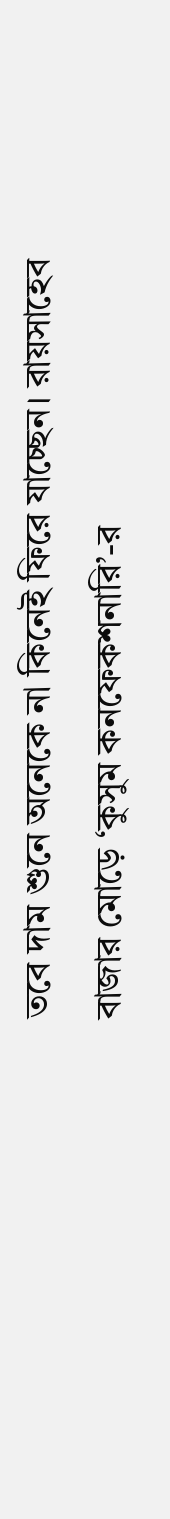তবে দাম শুনে অনেকে না কিনেই ফিরে যাচ্ছেন। রায়সাহেব বাজার মোড়ে ‘কুসুম কনফেকশনারি’-র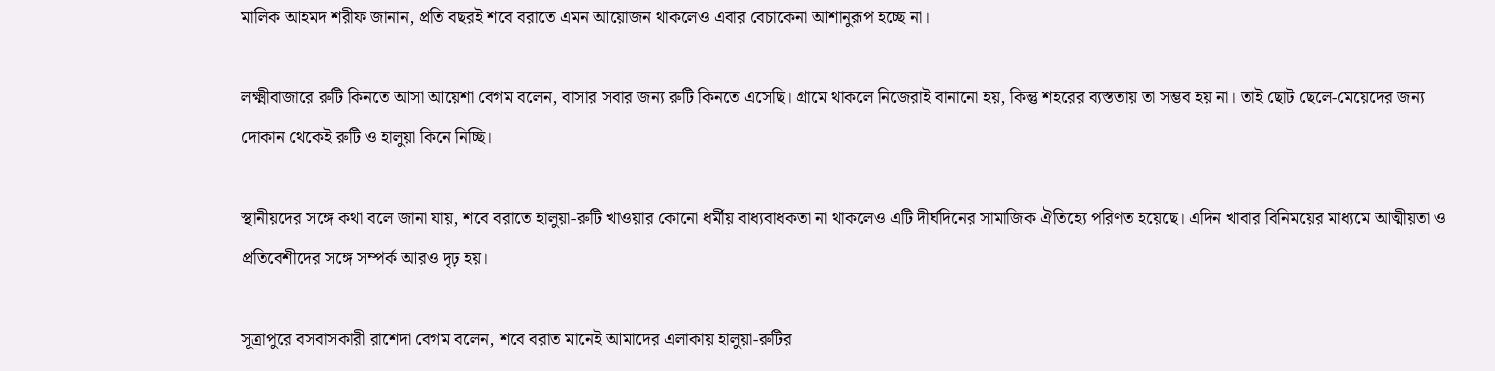মালিক আহমদ শরীফ জানান, প্রতি বছরই শবে বরাতে এমন আয়োজন থাকলেও এবার বেচাকেনা আশানুরূপ হচ্ছে না।

লক্ষ্মীবাজারে রুটি কিনতে আসা আয়েশা বেগম বলেন, বাসার সবার জন্য রুটি কিনতে এসেছি। গ্রামে থাকলে নিজেরাই বানানো হয়, কিন্তু শহরের ব্যস্ততায় তা সম্ভব হয় না। তাই ছোট ছেলে-মেয়েদের জন্য দোকান থেকেই রুটি ও হালুয়া কিনে নিচ্ছি।

স্থানীয়দের সঙ্গে কথা বলে জানা যায়, শবে বরাতে হালুয়া-রুটি খাওয়ার কোনো ধর্মীয় বাধ্যবাধকতা না থাকলেও এটি দীর্ঘদিনের সামাজিক ঐতিহ্যে পরিণত হয়েছে। এদিন খাবার বিনিময়ের মাধ্যমে আত্মীয়তা ও প্রতিবেশীদের সঙ্গে সম্পর্ক আরও দৃঢ় হয়।

সূত্রাপুরে বসবাসকারী রাশেদা বেগম বলেন, শবে বরাত মানেই আমাদের এলাকায় হালুয়া-রুটির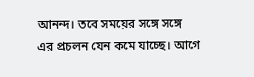আনন্দ। তবে সময়ের সঙ্গে সঙ্গে এর প্রচলন যেন কমে যাচ্ছে। আগে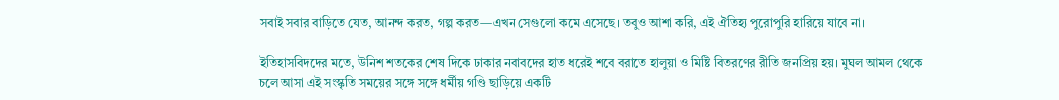সবাই সবার বাড়িতে যেত, আনন্দ করত, গল্প করত—এখন সেগুলো কমে এসেছে। তবুও আশা করি, এই ঐতিহ্য পুরোপুরি হারিয়ে যাবে না।

ইতিহাসবিদদের মতে, উনিশ শতকের শেষ দিকে ঢাকার নবাবদের হাত ধরেই শবে বরাতে হালুয়া ও মিষ্টি বিতরণের রীতি জনপ্রিয় হয়। মুঘল আমল থেকে চলে আসা এই সংস্কৃতি সময়ের সঙ্গে সঙ্গে ধর্মীয় গণ্ডি ছাড়িয়ে একটি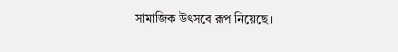সামাজিক উৎসবে রূপ নিয়েছে।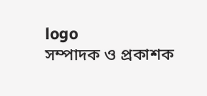logo
সম্পাদক ও প্রকাশক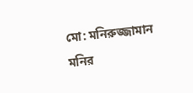মো: মনিরুজ্জামান মনির